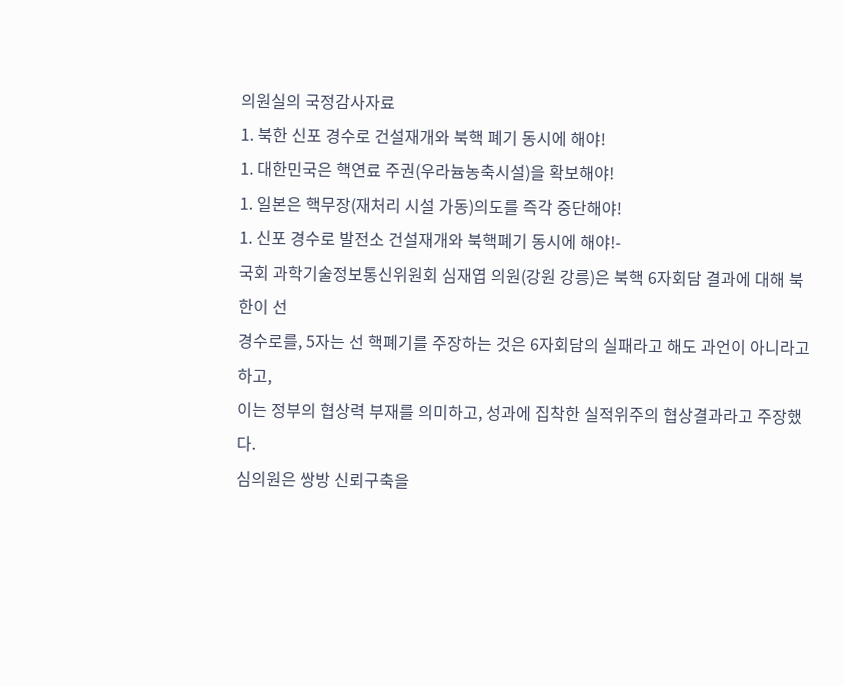의원실의 국정감사자료
1. 북한 신포 경수로 건설재개와 북핵 폐기 동시에 해야!
1. 대한민국은 핵연료 주권(우라늄농축시설)을 확보해야!
1. 일본은 핵무장(재처리 시설 가동)의도를 즉각 중단해야!
1. 신포 경수로 발전소 건설재개와 북핵폐기 동시에 해야!-
국회 과학기술정보통신위원회 심재엽 의원(강원 강릉)은 북핵 6자회담 결과에 대해 북한이 선
경수로를, 5자는 선 핵폐기를 주장하는 것은 6자회담의 실패라고 해도 과언이 아니라고 하고,
이는 정부의 협상력 부재를 의미하고, 성과에 집착한 실적위주의 협상결과라고 주장했다.
심의원은 쌍방 신뢰구축을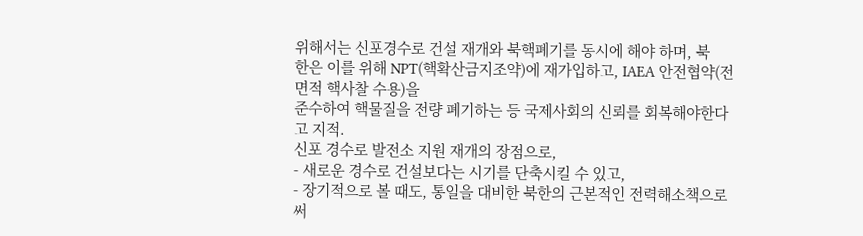위해서는 신포경수로 건설 재개와 북핵폐기를 동시에 해야 하며, 북
한은 이를 위해 NPT(핵확산금지조약)에 재가입하고, IAEA 안전협약(전면적 핵사찰 수용)을
준수하여 핵물질을 전량 폐기하는 등 국제사회의 신뢰를 회복해야한다고 지적.
신포 경수로 발전소 지원 재개의 장점으로,
- 새로운 경수로 건설보다는 시기를 단축시킬 수 있고,
- 장기적으로 볼 때도, 통일을 대비한 북한의 근본적인 전력해소책으로써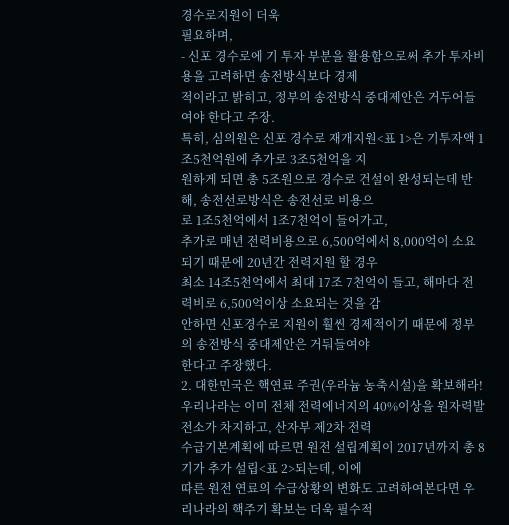경수로지원이 더욱
필요하며,
- 신포 경수로에 기 투자 부분을 활용함으로써 추가 투자비용을 고려하면 송전방식보다 경제
적이라고 밝히고, 정부의 송전방식 중대제안은 거두어들여야 한다고 주장.
특히, 심의원은 신포 경수로 재개지원<표 1>은 기투자액 1조5천억원에 추가로 3조5천억을 지
원하게 되면 총 5조원으로 경수로 건설이 완성되는데 반해, 송전선로방식은 송전선로 비용으
로 1조5천억에서 1조7천억이 들어가고,
추가로 매년 전력비용으로 6,500억에서 8,000억이 소요되기 때문에 20년간 전력지원 할 경우
최소 14조5천억에서 최대 17조 7천억이 들고, 해마다 전력비로 6,500억이상 소요되는 것을 감
안하면 신포경수로 지원이 훨씬 경제적이기 때문에 정부의 송전방식 중대제안은 거둬들여야
한다고 주장했다.
2. 대한민국은 핵연료 주권(우라늄 농축시설)을 확보해라!
우리나라는 이미 전체 전력에너지의 40%이상을 원자력발전소가 차지하고, 산자부 제2차 전력
수급기본계획에 따르면 원전 설립계획이 2017년까지 총 8기가 추가 설립<표 2>되는데, 이에
따른 원전 연료의 수급상황의 변화도 고려하여본다면 우리나라의 핵주기 확보는 더욱 필수적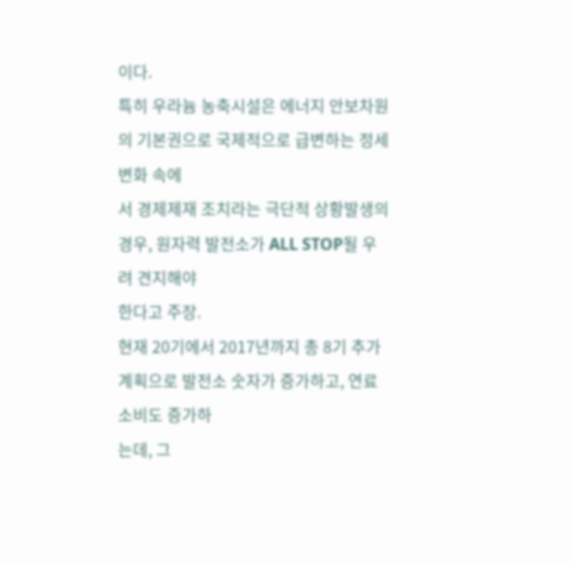이다.
특히 우라늄 농축시설은 에너지 안보차원의 기본권으로 국제적으로 급변하는 정세변화 속에
서 경제제재 조치라는 극단적 상황발생의 경우, 원자력 발전소가 ALL STOP될 우려 견지해야
한다고 주장.
현재 20기에서 2017년까지 총 8기 추가계획으로 발전소 숫자가 증가하고, 연료소비도 증가하
는데, 그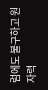럼에도 불구하고 원자력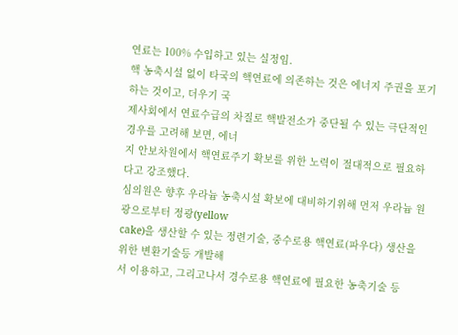연료는 100% 수입하고 있는 실정임.
핵 농축시설 없이 타국의 핵연료에 의존하는 것은 에너지 주권을 포기하는 것이고, 더우기 국
제사회에서 연료수급의 차질로 핵발전소가 중단될 수 있는 극단적인 경우를 고려해 보면, 에너
지 안보차원에서 핵연료주기 확보를 위한 노력이 절대적으로 필요하다고 강조했다.
심의원은 향후 우라늄 농축시설 확보에 대비하기위해 먼저 우라늄 원광으로부터 정광(yellow
cake)을 생산할 수 있는 정련기술, 중수로용 핵연료(파우다) 생산을 위한 변환기술등 개발해
서 이용하고, 그리고나서 경수로용 핵연료에 필요한 농축기술 등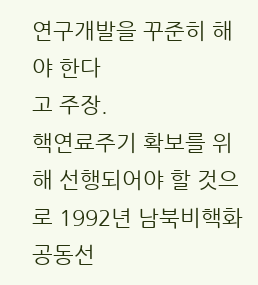연구개발을 꾸준히 해야 한다
고 주장.
핵연료주기 확보를 위해 선행되어야 할 것으로 1992년 남북비핵화공동선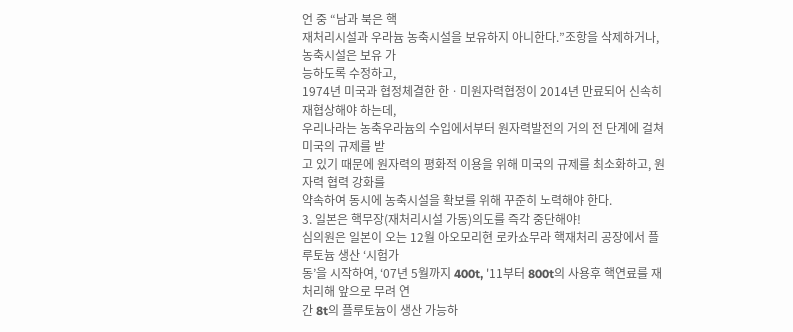언 중 “남과 북은 핵
재처리시설과 우라늄 농축시설을 보유하지 아니한다.”조항을 삭제하거나, 농축시설은 보유 가
능하도록 수정하고,
1974년 미국과 협정체결한 한ㆍ미원자력협정이 2014년 만료되어 신속히 재협상해야 하는데,
우리나라는 농축우라늄의 수입에서부터 원자력발전의 거의 전 단계에 걸쳐 미국의 규제를 받
고 있기 때문에 원자력의 평화적 이용을 위해 미국의 규제를 최소화하고, 원자력 협력 강화를
약속하여 동시에 농축시설을 확보를 위해 꾸준히 노력해야 한다.
3. 일본은 핵무장(재처리시설 가동)의도를 즉각 중단해야!
심의원은 일본이 오는 12월 아오모리현 로카쇼무라 핵재처리 공장에서 플루토늄 생산 ‘시험가
동’을 시작하여, ‘07년 5월까지 400t, '11부터 800t의 사용후 핵연료를 재처리해 앞으로 무려 연
간 8t의 플루토늄이 생산 가능하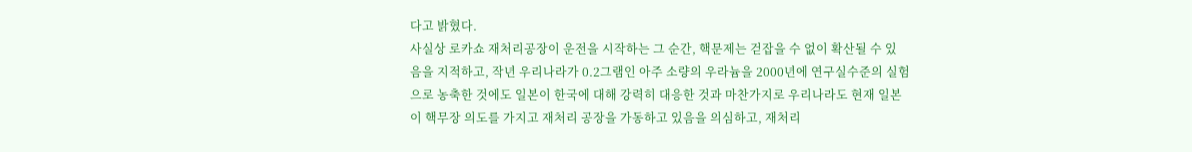다고 밝혔다.
사실상 로카쇼 재처리공장이 운전을 시작하는 그 순간, 핵문제는 걷잡을 수 없이 확산될 수 있
음을 지적하고, 작년 우리나라가 0.2그램인 아주 소량의 우라늄을 2000년에 연구실수준의 실험
으로 농축한 것에도 일본이 한국에 대해 강력히 대응한 것과 마찬가지로 우리나라도 현재 일본
이 핵무장 의도를 가지고 재처리 공장을 가동하고 있음을 의심하고, 재처리